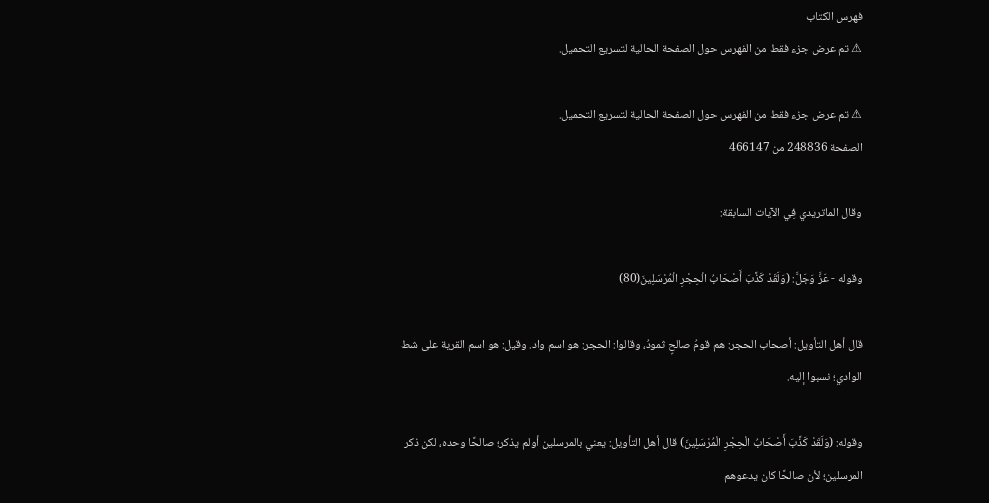فهرس الكتاب
⚠ تم عرض جزء فقط من الفهرس حول الصفحة الحالية لتسريع التحميل.

⚠ تم عرض جزء فقط من الفهرس حول الصفحة الحالية لتسريع التحميل.
الصفحة 248836 من 466147

وقال الماتريدي فِي الآيات السابقة:

وقوله - عَزَّ وَجَلَّ: (وَلَقَدْ كَذَّبَ أَصْحَابُ الْحِجْرِ الْمُرْسَلِينَ(80)

قال أهل التأويل: أصحاب الحجر: هم قومُ صالحٍ ثمودُ، وقالوا: الحجر: هو اسم واد. وقيل: هو اسم القرية على شط الوادي؛ نسبوا إليه.

وقوله: (وَلَقَدْ كَذَّبَ أَصْحَابُ الْحِجْرِ الْمُرْسَلِينَ) قال أهل التأويل: يعني بالمرسلين أولم يذكر؛ صالحًا وحده، لكن ذكر المرسلين؛ لأن صالحًا كان يدعوهم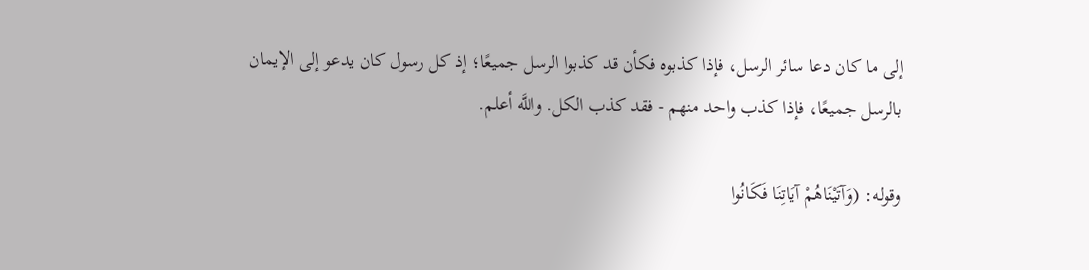إلى ما كان دعا سائر الرسل، فإذا كذبوه فكأن قد كذبوا الرسل جميعًا؛ إذ كل رسول كان يدعو إلى الإيمان بالرسل جميعًا، فإذا كذب واحد منهم - فقد كذب الكل. واللَّه أعلم.

وقوله: (وَآتَيْنَاهُمْ آيَاتِنَا فَكَانُوا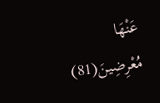عَنْهَا مُعْرِضِينَ(81)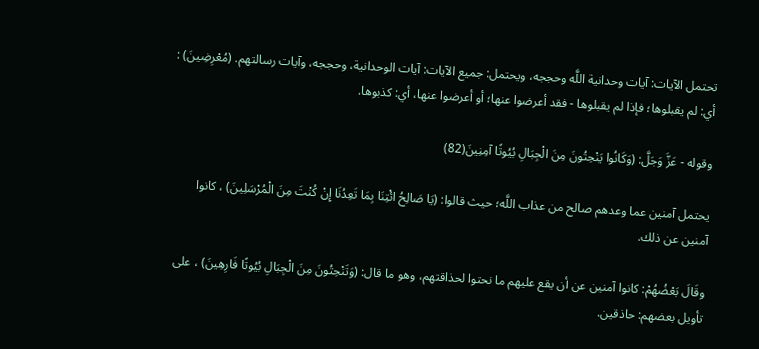تحتمل الآيات: آيات وحدانية اللَّه وحججه، ويحتمل: جميع الآيات: آيات الوحدانية، وحججه، وآيات رسالتهم. (مُعْرِضِينَ) : أي: لم يقبلوها؛ فإذا لم يقبلوها - فقد أعرضوا عنها؛ أو أعرضوا عنها، أي: كذبوها.

وقوله - عَزَّ وَجَلَّ: (وَكَانُوا يَنْحِتُونَ مِنَ الْجِبَالِ بُيُوتًا آمِنِينَ(82)

يحتمل آمنين عما وعدهم صالح من عذاب اللَّه؛ حيث قالوا: (يَا صَالِحُ ائْتِنَا بِمَا تَعِدُنَا إِنْ كُنْتَ مِنَ الْمُرْسَلِينَ) ، كانوا آمنين عن ذلك.

وقَالَ بَعْضُهُمْ: كانوا آمنين عن أن يقع عليهم ما نحتوا لحذاقتهم، وهو ما قال: (وَتَنْحِتُونَ مِنَ الْجِبَالِ بُيُوتًا فَارِهِينَ) ، على تأويل بعضهم: حاذقين.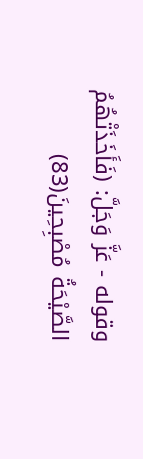وقوله - عَزَّ وَجَلَّ: (فَأَخَذَتْهُمُ الصَّيْحَةُ مُصْبِحِينَ(83)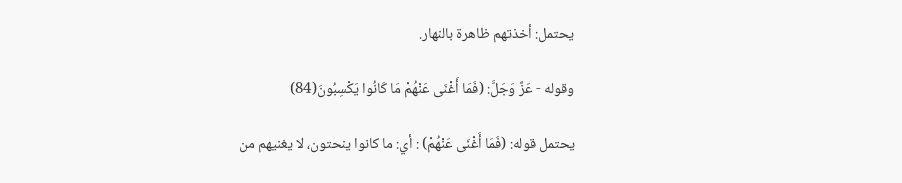يحتمل: أخذتهم ظاهرة بالنهار.

وقوله - عَزَّ وَجَلَّ: (فَمَا أَغْنَى عَنْهُمْ مَا كَانُوا يَكْسِبُونَ(84)

يحتمل قوله: (فَمَا أَغْنَى عَنْهُمْ) : أي: ما كانوا ينحتون، لا يغنيهم من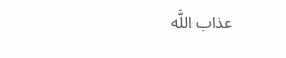عذاب اللَّه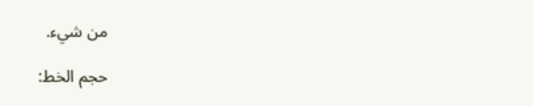من شيء.

حجم الخط: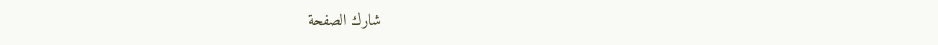شارك الصفحة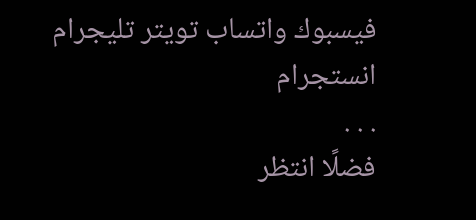فيسبوك واتساب تويتر تليجرام انستجرام
. . .
فضلًا انتظر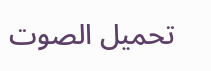تحميل الصوت